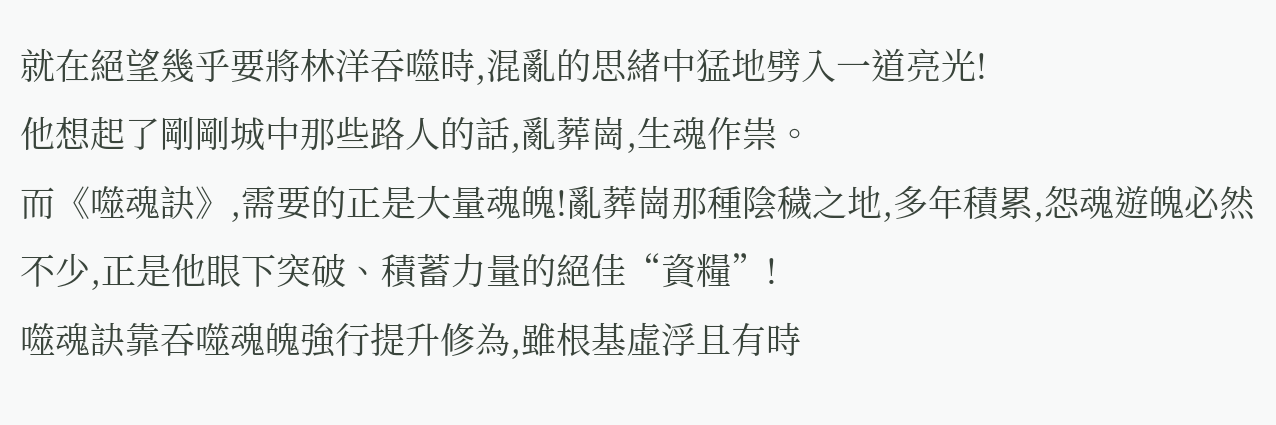就在絕望幾乎要將林洋吞噬時,混亂的思緒中猛地劈入一道亮光!
他想起了剛剛城中那些路人的話,亂葬崗,生魂作祟。
而《噬魂訣》,需要的正是大量魂魄!亂葬崗那種陰穢之地,多年積累,怨魂遊魄必然不少,正是他眼下突破、積蓄力量的絕佳“資糧”!
噬魂訣靠吞噬魂魄強行提升修為,雖根基虛浮且有時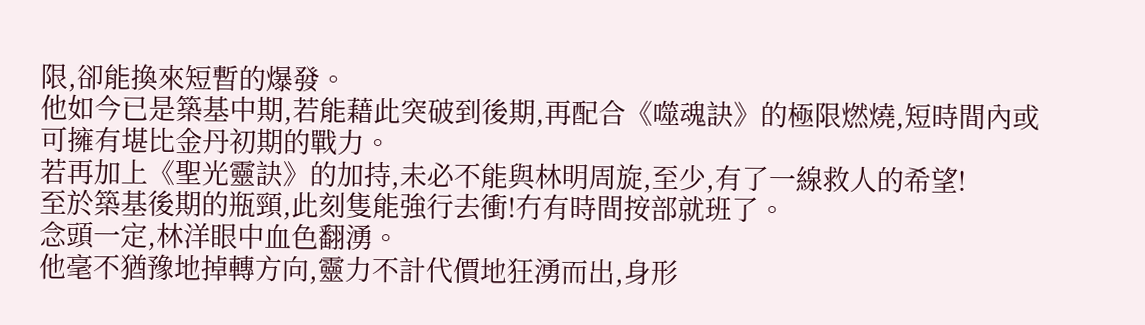限,卻能換來短暫的爆發。
他如今已是築基中期,若能藉此突破到後期,再配合《噬魂訣》的極限燃燒,短時間內或可擁有堪比金丹初期的戰力。
若再加上《聖光靈訣》的加持,未必不能與林明周旋,至少,有了一線救人的希望!
至於築基後期的瓶頸,此刻隻能強行去衝!冇有時間按部就班了。
念頭一定,林洋眼中血色翻湧。
他毫不猶豫地掉轉方向,靈力不計代價地狂湧而出,身形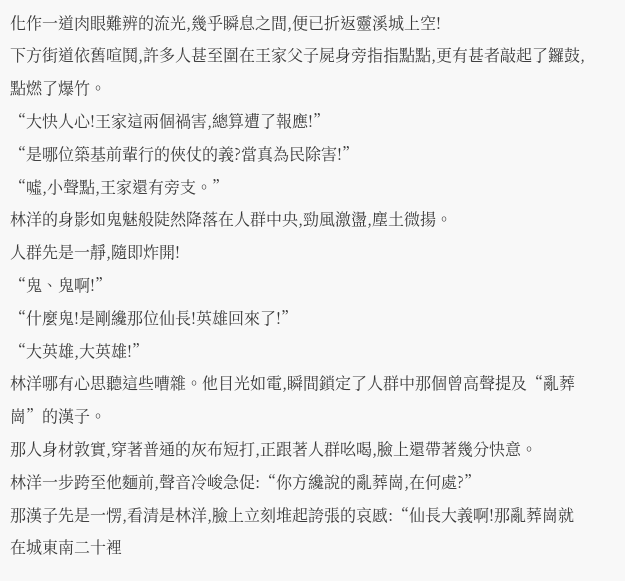化作一道肉眼難辨的流光,幾乎瞬息之間,便已折返靈溪城上空!
下方街道依舊喧鬨,許多人甚至圍在王家父子屍身旁指指點點,更有甚者敲起了鑼鼓,點燃了爆竹。
“大快人心!王家這兩個禍害,總算遭了報應!”
“是哪位築基前輩行的俠仗的義?當真為民除害!”
“噓,小聲點,王家還有旁支。”
林洋的身影如鬼魅般陡然降落在人群中央,勁風激盪,塵土微揚。
人群先是一靜,隨即炸開!
“鬼、鬼啊!”
“什麼鬼!是剛纔那位仙長!英雄回來了!”
“大英雄,大英雄!”
林洋哪有心思聽這些嘈雜。他目光如電,瞬間鎖定了人群中那個曾高聲提及“亂葬崗”的漢子。
那人身材敦實,穿著普通的灰布短打,正跟著人群吆喝,臉上還帶著幾分快意。
林洋一步跨至他麵前,聲音冷峻急促:“你方纔說的亂葬崗,在何處?”
那漢子先是一愣,看清是林洋,臉上立刻堆起誇張的哀慼:“仙長大義啊!那亂葬崗就在城東南二十裡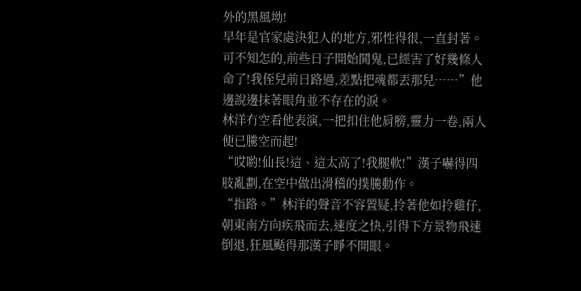外的黑風坳!
早年是官家處決犯人的地方,邪性得很,一直封著。可不知怎的,前些日子開始鬨鬼,已經害了好幾條人命了!我侄兒前日路過,差點把魂都丟那兒……”他邊說邊抹著眼角並不存在的淚。
林洋冇空看他表演,一把扣住他肩膀,靈力一卷,兩人便已騰空而起!
“哎喲!仙長!這、這太高了!我腿軟!”漢子嚇得四肢亂劃,在空中做出滑稽的撲騰動作。
“指路。”林洋的聲音不容置疑,拎著他如拎雞仔,朝東南方向疾飛而去,速度之快,引得下方景物飛速倒退,狂風颳得那漢子睜不開眼。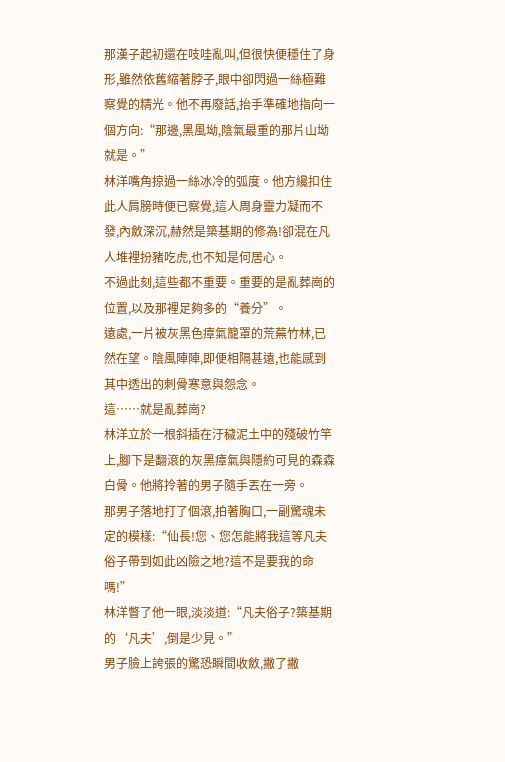那漢子起初還在吱哇亂叫,但很快便穩住了身形,雖然依舊縮著脖子,眼中卻閃過一絲極難察覺的精光。他不再廢話,抬手準確地指向一個方向:“那邊,黑風坳,陰氣最重的那片山坳就是。”
林洋嘴角掠過一絲冰冷的弧度。他方纔扣住此人肩膀時便已察覺,這人周身靈力凝而不發,內斂深沉,赫然是築基期的修為!卻混在凡人堆裡扮豬吃虎,也不知是何居心。
不過此刻,這些都不重要。重要的是亂葬崗的位置,以及那裡足夠多的“養分”。
遠處,一片被灰黑色瘴氣籠罩的荒蕪竹林,已然在望。陰風陣陣,即便相隔甚遠,也能感到其中透出的刺骨寒意與怨念。
這……就是亂葬崗?
林洋立於一根斜插在汙穢泥土中的殘破竹竿上,腳下是翻滾的灰黑瘴氣與隱約可見的森森白骨。他將拎著的男子隨手丟在一旁。
那男子落地打了個滾,拍著胸口,一副驚魂未定的模樣:“仙長!您、您怎能將我這等凡夫俗子帶到如此凶險之地?這不是要我的命嗎!”
林洋瞥了他一眼,淡淡道:“凡夫俗子?築基期的‘凡夫’,倒是少見。”
男子臉上誇張的驚恐瞬間收斂,撇了撇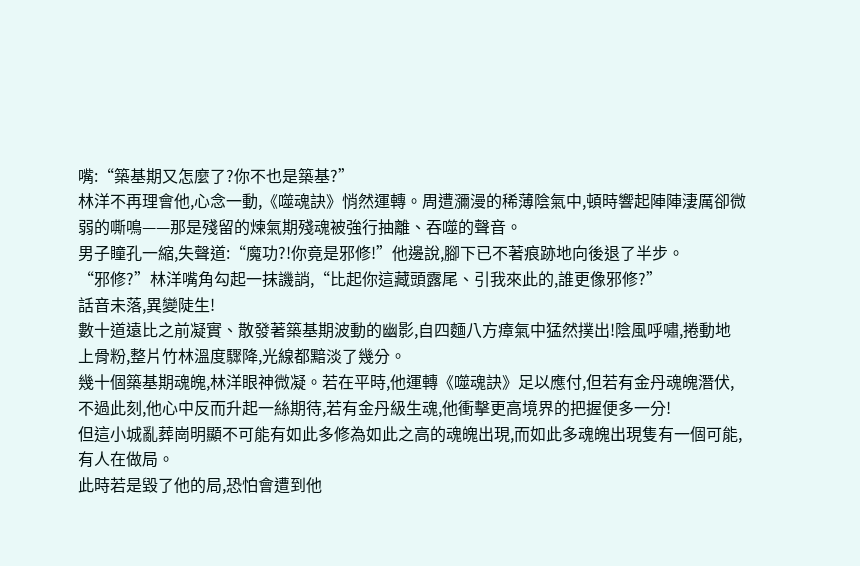嘴:“築基期又怎麼了?你不也是築基?”
林洋不再理會他,心念一動,《噬魂訣》悄然運轉。周遭瀰漫的稀薄陰氣中,頓時響起陣陣淒厲卻微弱的嘶鳴——那是殘留的煉氣期殘魂被強行抽離、吞噬的聲音。
男子瞳孔一縮,失聲道:“魔功?!你竟是邪修!”他邊說,腳下已不著痕跡地向後退了半步。
“邪修?”林洋嘴角勾起一抹譏誚,“比起你這藏頭露尾、引我來此的,誰更像邪修?”
話音未落,異變陡生!
數十道遠比之前凝實、散發著築基期波動的幽影,自四麵八方瘴氣中猛然撲出!陰風呼嘯,捲動地上骨粉,整片竹林溫度驟降,光線都黯淡了幾分。
幾十個築基期魂魄,林洋眼神微凝。若在平時,他運轉《噬魂訣》足以應付,但若有金丹魂魄潛伏,不過此刻,他心中反而升起一絲期待,若有金丹級生魂,他衝擊更高境界的把握便多一分!
但這小城亂葬崗明顯不可能有如此多修為如此之高的魂魄出現,而如此多魂魄出現隻有一個可能,有人在做局。
此時若是毀了他的局,恐怕會遭到他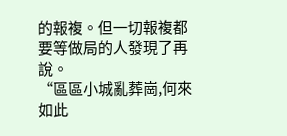的報複。但一切報複都要等做局的人發現了再說。
“區區小城亂葬崗,何來如此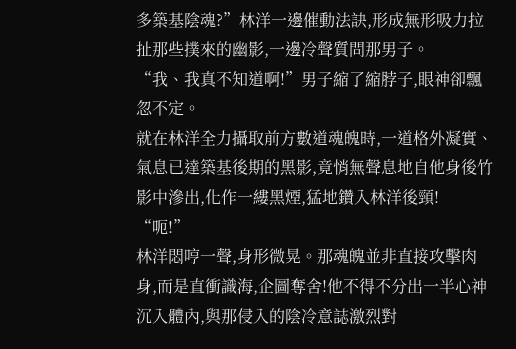多築基陰魂?”林洋一邊催動法訣,形成無形吸力拉扯那些撲來的幽影,一邊冷聲質問那男子。
“我、我真不知道啊!”男子縮了縮脖子,眼神卻飄忽不定。
就在林洋全力攝取前方數道魂魄時,一道格外凝實、氣息已達築基後期的黑影,竟悄無聲息地自他身後竹影中滲出,化作一縷黑煙,猛地鑽入林洋後頸!
“呃!”
林洋悶哼一聲,身形微晃。那魂魄並非直接攻擊肉身,而是直衝識海,企圖奪舍!他不得不分出一半心神沉入體內,與那侵入的陰冷意誌激烈對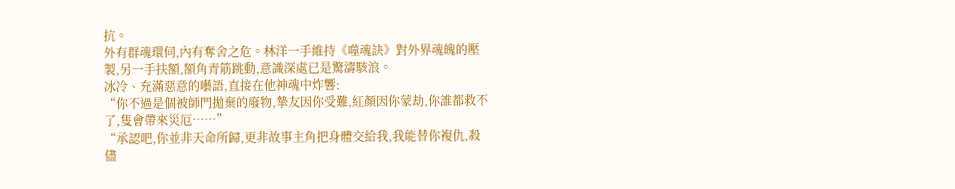抗。
外有群魂環伺,內有奪舍之危。林洋一手維持《噬魂訣》對外界魂魄的壓製,另一手扶額,額角青筋跳動,意識深處已是驚濤駭浪。
冰冷、充滿惡意的囈語,直接在他神魂中炸響:
“你不過是個被師門拋棄的廢物,摯友因你受難,紅顏因你蒙劫,你誰都救不了,隻會帶來災厄……”
“承認吧,你並非天命所歸,更非故事主角把身體交給我,我能替你複仇,殺儘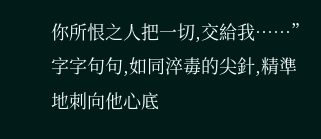你所恨之人把一切,交給我……”
字字句句,如同淬毒的尖針,精準地刺向他心底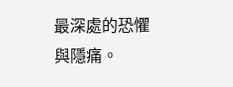最深處的恐懼與隱痛。